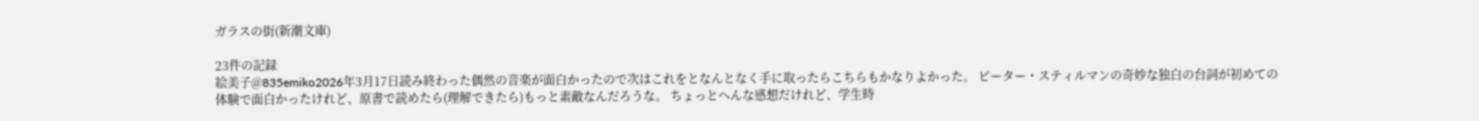ガラスの街(新潮文庫)

23件の記録
絵美子@835emiko2026年3月17日読み終わった偶然の音楽が面白かったので次はこれをとなんとなく手に取ったらこちらもかなりよかった。 ピーター・スティルマンの奇妙な独白の台詞が初めての体験で面白かったけれど、原書で読めたら(理解できたら)もっと素敵なんだろうな。 ちょっとへんな感想だけれど、学生時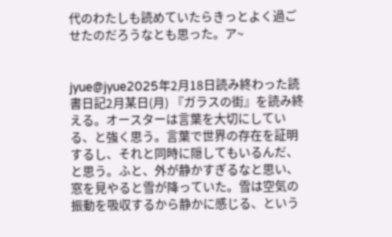代のわたしも読めていたらきっとよく過ごせたのだろうなとも思った。ア~


jyue@jyue2025年2月18日読み終わった読書日記2月某日(月) 『ガラスの街』を読み終える。オースターは言葉を大切にしている、と強く思う。言葉で世界の存在を証明するし、それと同時に隠してもいるんだ、と思う。ふと、外が静かすぎるなと思い、窓を見やると雪が降っていた。雪は空気の振動を吸収するから静かに感じる、という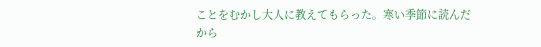ことをむかし大人に教えてもらった。寒い季節に読んだから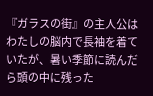『ガラスの街』の主人公はわたしの脳内で長袖を着ていたが、暑い季節に読んだら頭の中に残った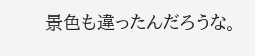景色も違ったんだろうな。